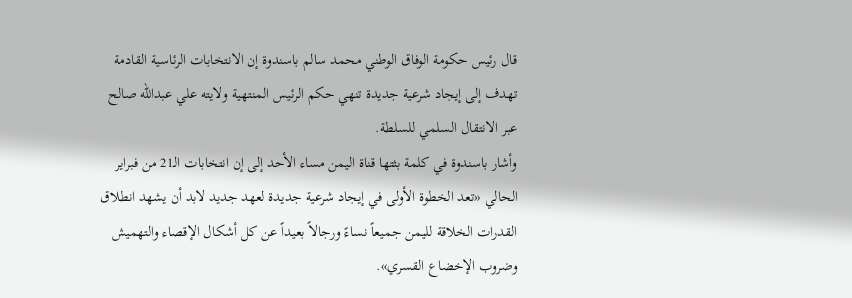قال رئيس حكومة الوفاق الوطني محمد سالم باسندوة إن الانتخابات الرئاسية القادمة تهدف إلى إيجاد شرعية جديدة تنهي حكم الرئيس المنتهية ولايته علي عبدالله صالح عبر الانتقال السلمي للسلطة.
وأشار باسندوة في كلمة بثتها قناة اليمن مساء الأحد إلى إن انتخابات الـ21 من فبراير الحالي «تعد الخطوة الأولى في إيجاد شرعية جديدة لعهد جديد لابد أن يشهد انطلاق القدرات الخلاقة لليمن جميعاً نساءً ورجالاً بعيداً عن كل أشكال الإقصاء والتهميش وضروب الإخضاع القسري».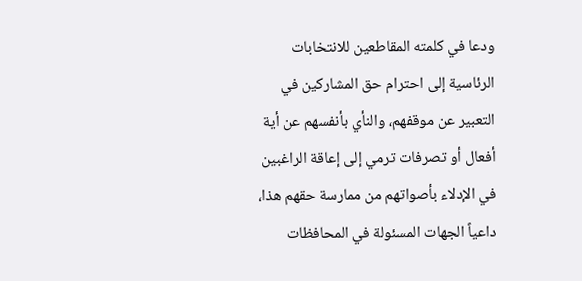ودعا في كلمته المقاطعين للانتخابات الرئاسية إلى احترام حق المشاركين في التعبير عن موقفهم، والنأي بأنفسهم عن أية أفعال أو تصرفات ترمي إلى إعاقة الراغبين في الإدلاء بأصواتهم من ممارسة حقهم هذا، داعياً الجهات المسئولة في المحافظات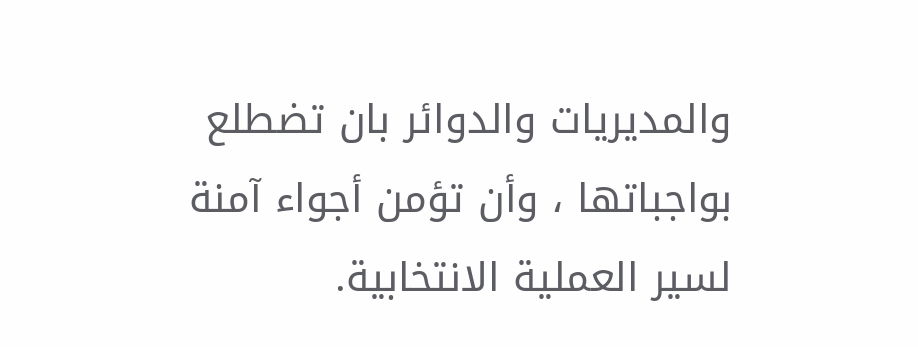والمديريات والدوائر بان تضطلع بواجباتها ، وأن تؤمن أجواء آمنة لسير العملية الانتخابية.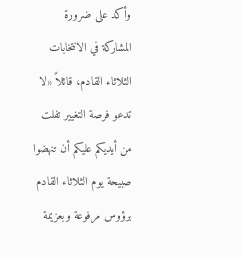وأكد على ضرورة المشاركة في الانتخابات الثلاثاء القادم، قائلاً «لا تدعو فرصة التغيير تفلت من أيديكم عليكم أن تنهضوا صبيحة يوم الثلاثاء القادم برؤوس مرفوعة وبعزيمة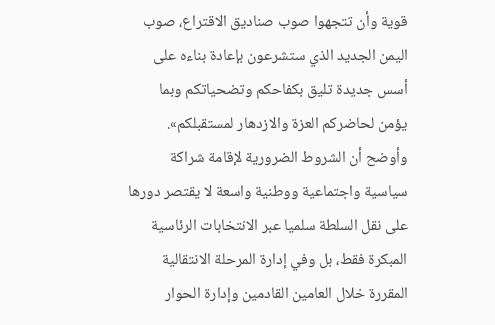قوية وأن تتجهوا صوب صناديق الاقتراع، صوب اليمن الجديد الذي ستشرعون بإعادة بناءه على أسس جديدة تليق بكفاحكم وتضحياتكم وبما يؤمن لحاضركم العزة والازدهار لمستقبلكم».
وأوضح أن الشروط الضرورية لإقامة شراكة سياسية واجتماعية ووطنية واسعة لا يقتصر دورها على نقل السلطة سلميا عبر الانتخابات الرئاسية المبكرة فقط، بل وفي إدارة المرحلة الانتقالية المقررة خلال العامين القادمين وإدارة الحوار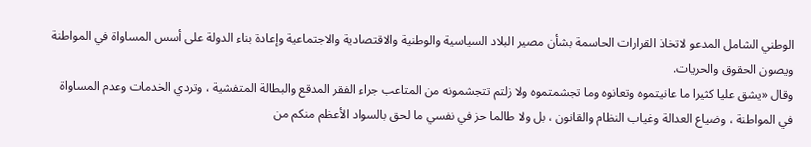الوطني الشامل المدعو لاتخاذ القرارات الحاسمة بشأن مصير البلاد السياسية والوطنية والاقتصادية والاجتماعية وإعادة بناء الدولة على أسس المساواة في المواطنة ويصون الحقوق والحريات.
وقال «يشق عليا كثيرا ما عانيتموه وتعانوه وما تجشمتموه ولا زلتم تتجشمونه من المتاعب جراء الفقر المدقع والبطالة المتفشية ، وتردي الخدمات وعدم المساواة في المواطنة ، وضياع العدالة وغياب النظام والقانون ، بل ولا طالما حز في نفسي ما لحق بالسواد الأعظم منكم من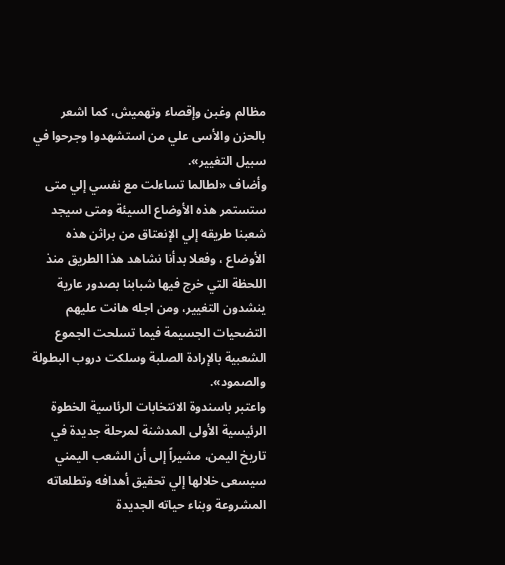مظالم وغبن وإقصاء وتهميش، كما اشعر بالحزن والأسى علي من استشهدوا وجرحوا في سبيل التغيير».
وأضاف «لطالما تساءلت مع نفسي إلي متى ستستمر هذه الأوضاع السيئة ومتى سيجد شعبنا طريقه إلي الإنعتاق من براثن هذه الأوضاع ، وفعلا بدأنا نشاهد هذا الطريق منذ اللحظة التي خرج فيها شبابنا بصدور عارية ينشدون التغيير، ومن اجله هانت عليهم التضحيات الجسيمة فيما تسلحت الجموع الشعبية بالإرادة الصلبة وسلكت دروب البطولة والصمود».
واعتبر باسندوة الانتخابات الرئاسية الخطوة الرئيسية الأولى المدشنة لمرحلة جديدة في تاريخ اليمن، مشيراً إلى أن الشعب اليمني سيسعى خلالها إلي تحقيق أهدافه وتطلعاته المشروعة وبناء حياته الجديدة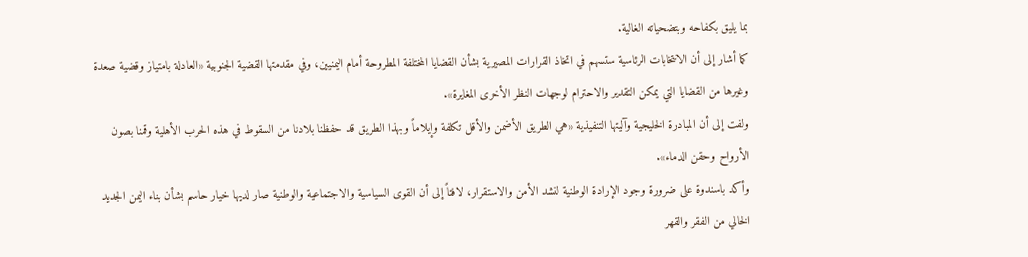بما يليق بكفاحه وبتضحياته الغالية.
كما أشار إلى أن الانتخابات الرئاسية ستسهم في اتخاذ القرارات المصيرية بشأن القضايا المختلفة المطروحة أمام اليمنيين، وفي مقدمتها القضية الجنوبية «العادلة بامتياز وقضية صعدة وغيرها من القضايا التي يمكن التقدير والاحترام لوجهات النظر الأخرى المغايرة».
ولفت إلى أن المبادرة الخليجية وآليتها التنفيذية «هي الطريق الأضمن والأقل تكلفة وإيلاماً وبهذا الطريق قد حفظنا بلادنا من السقوط في هذه الحرب الأهلية وقمنا بصون الأرواح وحقن الدماء».
وأكد باسندوة على ضرورة وجود الإرادة الوطنية لنشد الأمن والاستقرار، لافتاً إلى أن القوى السياسية والاجتماعية والوطنية صار لديها خيار حاسم بشأن بناء اليمن الجديد الخالي من الفقر والقهر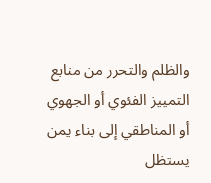والظلم والتحرر من منابع التمييز الفئوي أو الجهوي أو المناطقي إلى بناء يمن يستظل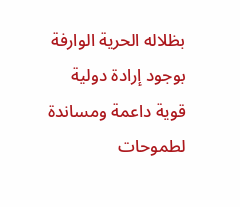بظلاله الحرية الوارفة بوجود إرادة دولية قوية داعمة ومساندة لطموحات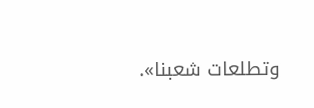وتطلعات شعبنا».